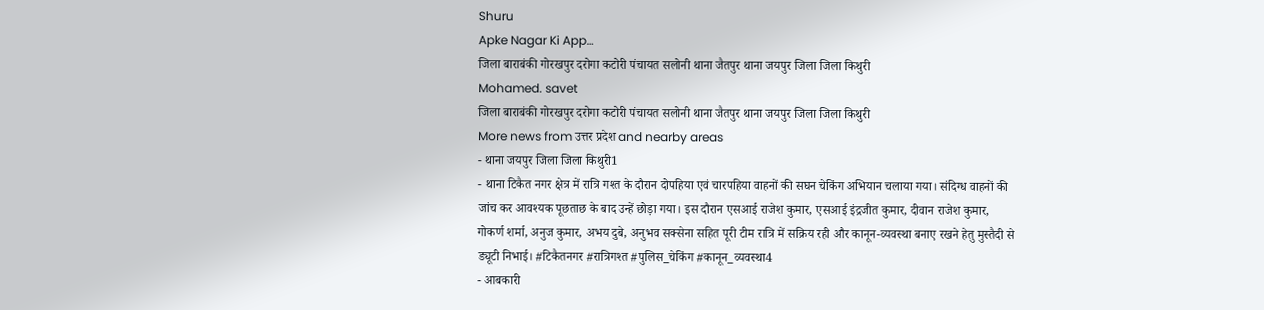Shuru
Apke Nagar Ki App…
जिला बाराबंकी गोरखपुर दरोगा कटोरी पंचायत सलोनी थाना जैतपुर थाना जयपुर जिला जिला किथुरी
Mohamed. savet
जिला बाराबंकी गोरखपुर दरोगा कटोरी पंचायत सलोनी थाना जैतपुर थाना जयपुर जिला जिला किथुरी
More news from उत्तर प्रदेश and nearby areas
- थाना जयपुर जिला जिला किथुरी1
- थाना टिकैत नगर क्षेत्र में रात्रि गश्त के दौरान दोपहिया एवं चारपहिया वाहनों की सघन चेकिंग अभियान चलाया गया। संदिग्ध वाहनों की जांच कर आवश्यक पूछताछ के बाद उन्हें छोड़ा गया। इस दौरान एसआई राजेश कुमार, एसआई इंद्रजीत कुमार, दीवान राजेश कुमार, गोकर्ण शर्मा, अनुज कुमार, अभय दुबे, अनुभव सक्सेना सहित पूरी टीम रात्रि में सक्रिय रही और कानून-व्यवस्था बनाए रखने हेतु मुस्तैदी से ड्यूटी निभाई। #टिकैतनगर #रात्रिगश्त #पुलिस_चेकिंग #कानून_व्यवस्था4
- आबकारी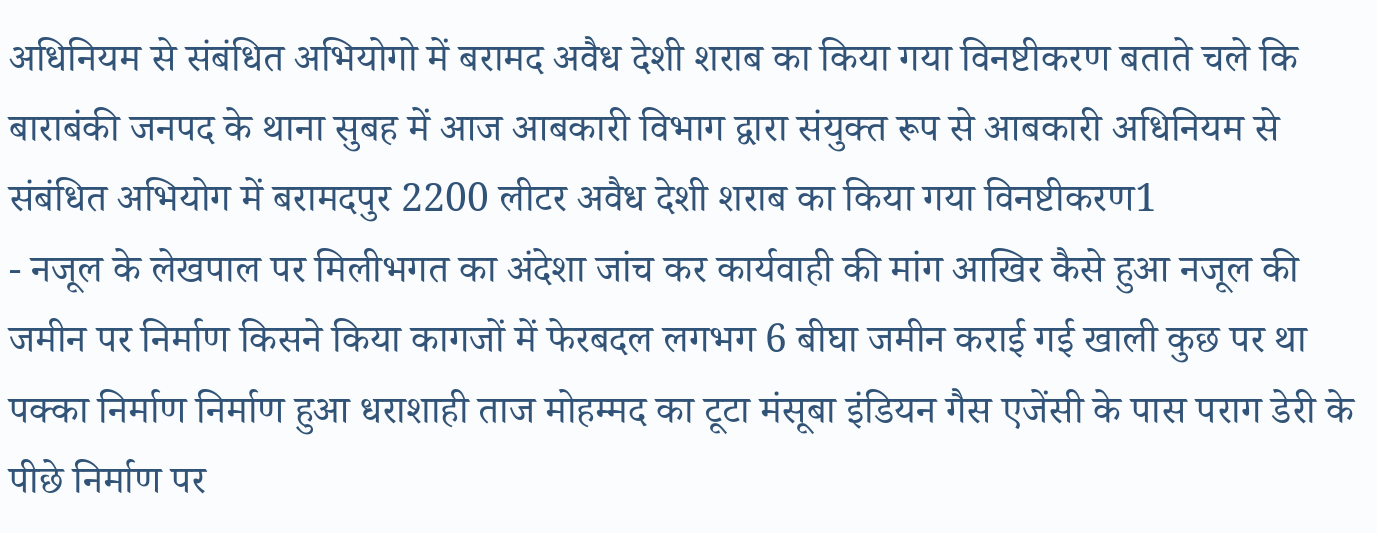अधिनियम से संबंधित अभियोगो में बरामद अवैध देशी शराब का किया गया विनष्टीकरण बताते चले कि बाराबंकी जनपद के थाना सुबह में आज आबकारी विभाग द्वारा संयुक्त रूप से आबकारी अधिनियम से संबंधित अभियोग में बरामदपुर 2200 लीटर अवैध देशी शराब का किया गया विनष्टीकरण1
- नजूल के लेखपाल पर मिलीभगत का अंदेशा जांच कर कार्यवाही की मांग आखिर कैसे हुआ नजूल की जमीन पर निर्माण किसने किया कागजों में फेरबदल लगभग 6 बीघा जमीन कराई गई खाली कुछ पर था पक्का निर्माण निर्माण हुआ धराशाही ताज मोहम्मद का टूटा मंसूबा इंडियन गैस एजेंसी के पास पराग डेरी के पीछे निर्माण पर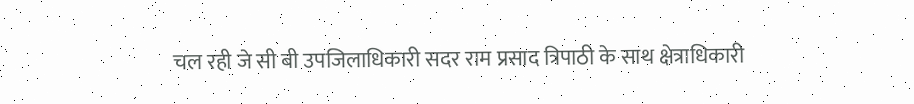चल रही जे सी बी उपजिलाधिकारी सदर राम प्रसाद त्रिपाठी के साथ क्षेत्राधिकारी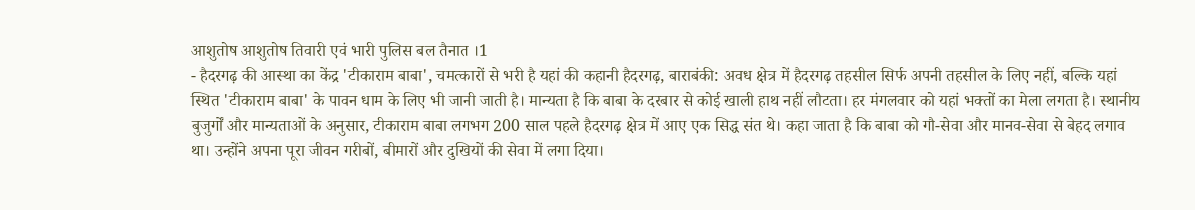आशुतोष आशुतोष तिवारी एवं भारी पुलिस बल तैनात ।1
- हैदरगढ़ की आस्था का केंद्र 'टीकाराम बाबा', चमत्कारों से भरी है यहां की कहानी हैदरगढ़, बाराबंकी: अवध क्षेत्र में हैदरगढ़ तहसील सिर्फ अपनी तहसील के लिए नहीं, बल्कि यहां स्थित 'टीकाराम बाबा' के पावन धाम के लिए भी जानी जाती है। मान्यता है कि बाबा के दरबार से कोई खाली हाथ नहीं लौटता। हर मंगलवार को यहां भक्तों का मेला लगता है। स्थानीय बुजुर्गों और मान्यताओं के अनुसार, टीकाराम बाबा लगभग 200 साल पहले हैदरगढ़ क्षेत्र में आए एक सिद्ध संत थे। कहा जाता है कि बाबा को गौ-सेवा और मानव-सेवा से बेहद लगाव था। उन्होंने अपना पूरा जीवन गरीबों, बीमारों और दुखियों की सेवा में लगा दिया।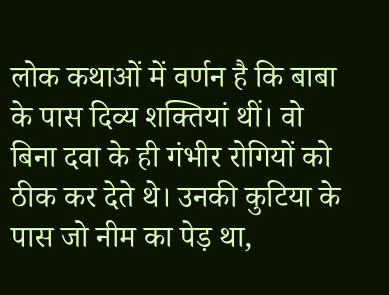लोक कथाओं में वर्णन है कि बाबा के पास दिव्य शक्तियां थीं। वो बिना दवा के ही गंभीर रोगियों को ठीक कर देते थे। उनकी कुटिया के पास जो नीम का पेड़ था,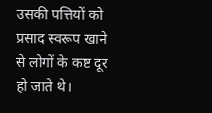उसकी पत्तियों को प्रसाद स्वरूप खाने से लोगों के कष्ट दूर हो जाते थे।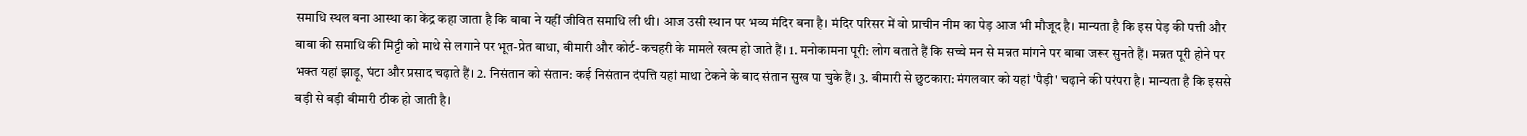समाधि स्थल बना आस्था का केंद्र कहा जाता है कि बाबा ने यहीं जीवित समाधि ली थी। आज उसी स्थान पर भव्य मंदिर बना है। मंदिर परिसर में वो प्राचीन नीम का पेड़ आज भी मौजूद है। मान्यता है कि इस पेड़ की पत्ती और बाबा की समाधि की मिट्टी को माथे से लगाने पर भूत-प्रेत बाधा, बीमारी और कोर्ट-कचहरी के मामले खत्म हो जाते हैं। 1. मनोकामना पूरी: लोग बताते हैं कि सच्चे मन से मन्नत मांगने पर बाबा जरूर सुनते हैं। मन्नत पूरी होने पर भक्त यहां झाड़ू, घंटा और प्रसाद चढ़ाते हैं। 2. निसंतान को संतान: कई निसंतान दंपत्ति यहां माथा टेकने के बाद संतान सुख पा चुके हैं। 3. बीमारी से छुटकारा: मंगलवार को यहां 'पैड़ी' चढ़ाने की परंपरा है। मान्यता है कि इससे बड़ी से बड़ी बीमारी ठीक हो जाती है।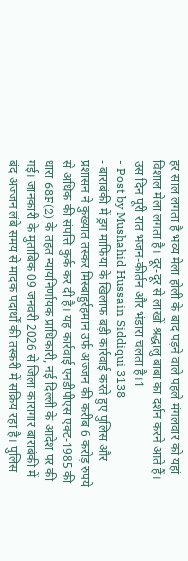हर साल लगता है भव्य मेला होली के बाद पड़ने वाले पहले मंगलवार को यहां विशाल मेला लगता है। दूर-दूर से लाखों श्रद्धालु बाबा का दर्शन करने आते हैं। उस दिन पूरी रात भजन-कीर्तन और भंडारा चलता है।1
- Post by Mushahid Hussain Siddiqui 3138
- बाराबंकी में ड्रग माफिया के खिलाफ बड़ी कार्रवाई करते हुए पुलिस और प्रशासन ने कुख्यात तस्कर मिस्बाहुर्रहमान उर्फ अज्जन की करीब 6 करोड़ रुपये से अधिक की संपत्ति कुर्क कर दी है। यह कार्रवाई एनडीपीएस एक्ट-1985 की धारा 68F(2) के तहत न्यायनिर्णायक प्राधिकारी, नई दिल्ली के आदेश पर की गई। जानकारी के मुताबिक 09 जनवरी 2026 से जिला कारागार बाराबंकी में बंद अज्जन लंबे समय से मादक पदार्थों की तस्करी में सक्रिय रहा है। पुलिस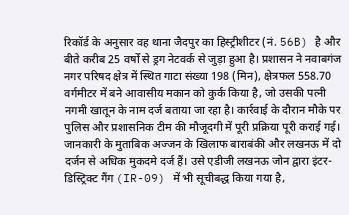रिकॉर्ड के अनुसार वह थाना जैदपुर का हिस्ट्रीशीटर (नं. 56B) है और बीते करीब 25 वर्षों से ड्रग नेटवर्क से जुड़ा हुआ है। प्रशासन ने नवाबगंज नगर परिषद क्षेत्र में स्थित गाटा संख्या 198 (मिन), क्षेत्रफल 558.70 वर्गमीटर में बने आवासीय मकान को कुर्क किया है, जो उसकी पत्नी नगमी खातून के नाम दर्ज बताया जा रहा है। कार्रवाई के दौरान मौके पर पुलिस और प्रशासनिक टीम की मौजूदगी में पूरी प्रक्रिया पूरी कराई गई। जानकारी के मुताबिक अज्जन के खिलाफ बाराबंकी और लखनऊ में दो दर्जन से अधिक मुकदमे दर्ज हैं। उसे एडीजी लखनऊ जोन द्वारा इंटर-डिस्ट्रिक्ट गैंग (IR-09) में भी सूचीबद्ध किया गया है,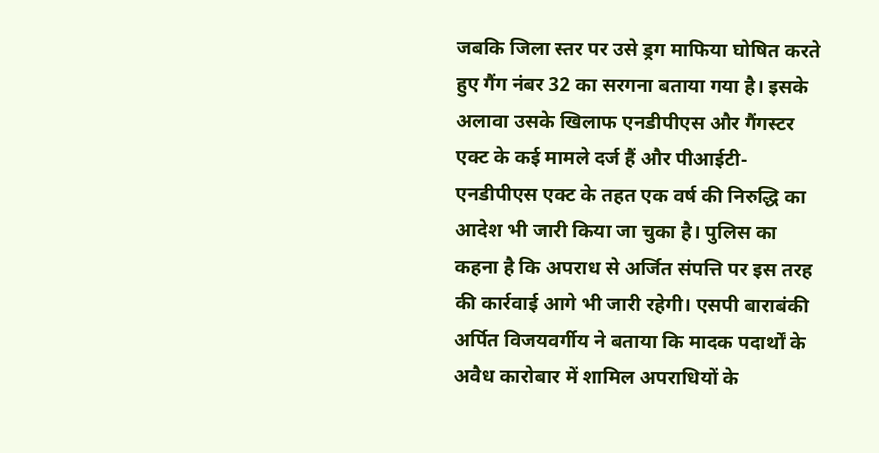जबकि जिला स्तर पर उसे ड्रग माफिया घोषित करते हुए गैंग नंबर 32 का सरगना बताया गया है। इसके अलावा उसके खिलाफ एनडीपीएस और गैंगस्टर एक्ट के कई मामले दर्ज हैं और पीआईटी-एनडीपीएस एक्ट के तहत एक वर्ष की निरुद्धि का आदेश भी जारी किया जा चुका है। पुलिस का कहना है कि अपराध से अर्जित संपत्ति पर इस तरह की कार्रवाई आगे भी जारी रहेगी। एसपी बाराबंकी अर्पित विजयवर्गीय ने बताया कि मादक पदार्थों के अवैध कारोबार में शामिल अपराधियों के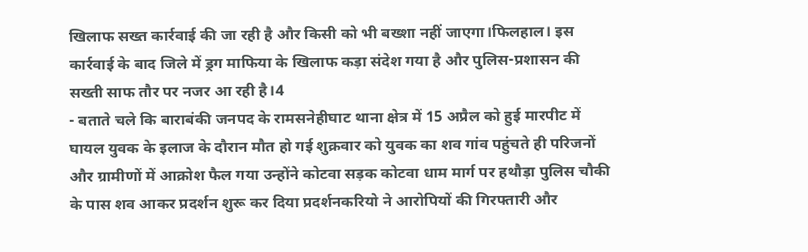खिलाफ सख्त कार्रवाई की जा रही है और किसी को भी बख्शा नहीं जाएगा।फिलहाल। इस कार्रवाई के बाद जिले में ड्रग माफिया के खिलाफ कड़ा संदेश गया है और पुलिस-प्रशासन की सख्ती साफ तौर पर नजर आ रही है।4
- बताते चले कि बाराबंकी जनपद के रामसनेहीघाट थाना क्षेत्र में 15 अप्रैल को हुई मारपीट में घायल युवक के इलाज के दौरान मौत हो गई शुक्रवार को युवक का शव गांव पहुंचते ही परिजनों और ग्रामीणों में आक्रोश फैल गया उन्होंने कोटवा सड़क कोटवा धाम मार्ग पर हथौड़ा पुलिस चौकी के पास शव आकर प्रदर्शन शुरू कर दिया प्रदर्शनकरियो ने आरोपियों की गिरफ्तारी और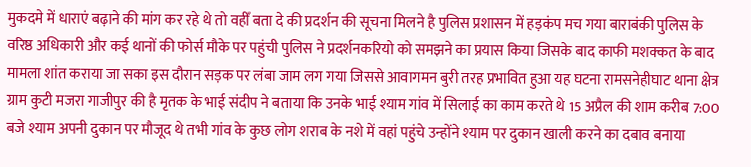मुकदमे में धाराएं बढ़ाने की मांग कर रहे थे तो वहीँ बता दे की प्रदर्शन की सूचना मिलने है पुलिस प्रशासन में हड़कंप मच गया बाराबंकी पुलिस के वरिष्ठ अधिकारी और कई थानों की फोर्स मौके पर पहुंची पुलिस ने प्रदर्शनकरियो को समझने का प्रयास किया जिसके बाद काफी मशक्कत के बाद मामला शांत कराया जा सका इस दौरान सड़क पर लंबा जाम लग गया जिससे आवागमन बुरी तरह प्रभावित हुआ यह घटना रामसनेहीघाट थाना क्षेत्र ग्राम कुटी मजरा गाजीपुर की है मृतक के भाई संदीप ने बताया कि उनके भाई श्याम गांव में सिलाई का काम करते थे 15 अप्रैल की शाम करीब 7:00 बजे श्याम अपनी दुकान पर मौजूद थे तभी गांव के कुछ लोग शराब के नशे में वहां पहुंचे उन्होंने श्याम पर दुकान खाली करने का दबाव बनाया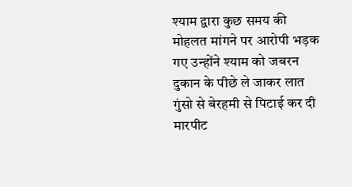श्याम द्वारा कुछ समय की मोहलत मांगने पर आरोपी भड़क गए उन्होंने श्याम को जबरन दुकान के पीछे ले जाकर लात गुंसो से बेरहमी से पिटाई कर दी मारपीट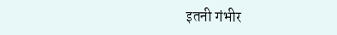इतनी गंभीर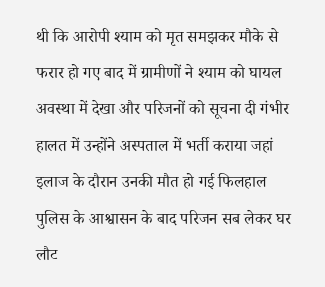थी कि आरोपी श्याम को मृत समझकर मौके से फरार हो गए बाद में ग्रामीणों ने श्याम को घायल अवस्था में देखा और परिजनों को सूचना दी गंभीर हालत में उन्होंने अस्पताल में भर्ती कराया जहां इलाज के दौरान उनकी मौत हो गई फिलहाल पुलिस के आश्वासन के बाद परिजन सब लेकर घर लौट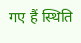गए हैं स्थिति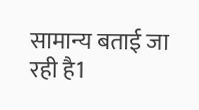सामान्य बताई जा रही है1